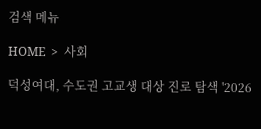검색 메뉴

HOME  >  사회

덕성여대, 수도권 고교생 대상 진로 탐색 '2026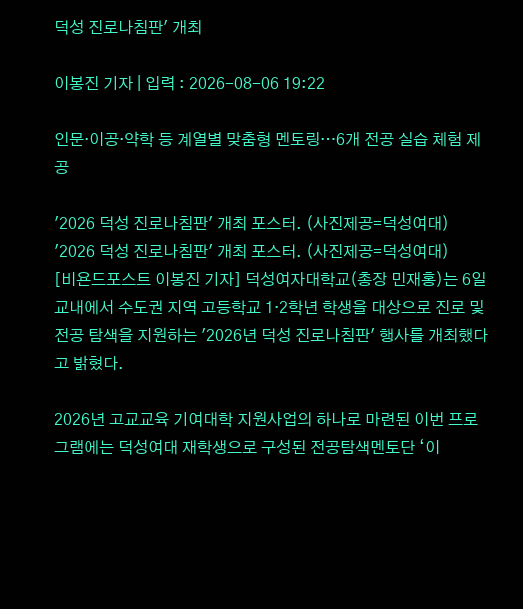덕성 진로나침판' 개최

이봉진 기자 | 입력 : 2026-08-06 19:22

인문·이공·약학 등 계열별 맞춤형 멘토링…6개 전공 실습 체험 제공

'2026 덕성 진로나침판' 개최 포스터. (사진제공=덕성여대)
'2026 덕성 진로나침판' 개최 포스터. (사진제공=덕성여대)
[비욘드포스트 이봉진 기자] 덕성여자대학교(총장 민재홍)는 6일 교내에서 수도권 지역 고등학교 1·2학년 학생을 대상으로 진로 및 전공 탐색을 지원하는 '2026년 덕성 진로나침판' 행사를 개최했다고 밝혔다.

2026년 고교교육 기여대학 지원사업의 하나로 마련된 이번 프로그램에는 덕성여대 재학생으로 구성된 전공탐색멘토단 ‘이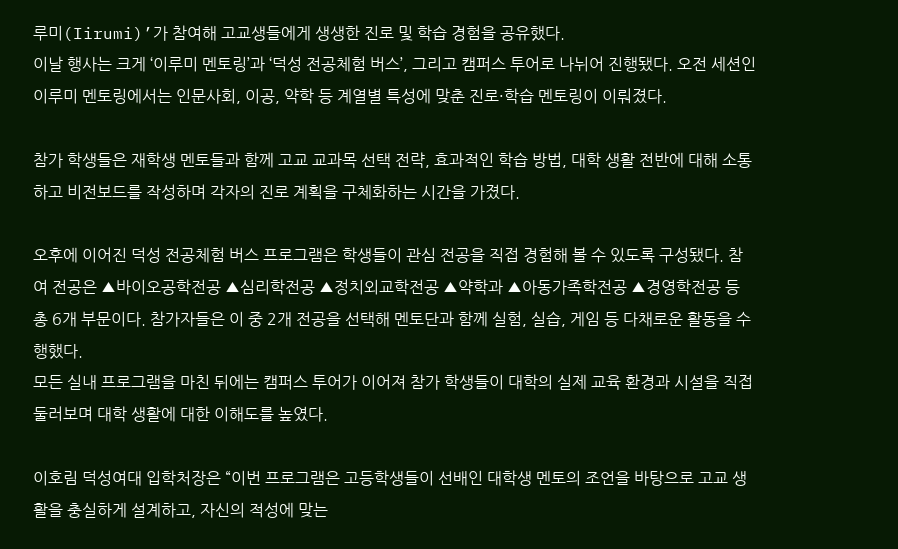루미(Iirumi)’가 참여해 고교생들에게 생생한 진로 및 학습 경험을 공유했다.
이날 행사는 크게 ‘이루미 멘토링’과 ‘덕성 전공체험 버스’, 그리고 캠퍼스 투어로 나뉘어 진행됐다. 오전 세션인 이루미 멘토링에서는 인문사회, 이공, 약학 등 계열별 특성에 맞춘 진로·학습 멘토링이 이뤄졌다.

참가 학생들은 재학생 멘토들과 함께 고교 교과목 선택 전략, 효과적인 학습 방법, 대학 생활 전반에 대해 소통하고 비전보드를 작성하며 각자의 진로 계획을 구체화하는 시간을 가졌다.

오후에 이어진 덕성 전공체험 버스 프로그램은 학생들이 관심 전공을 직접 경험해 볼 수 있도록 구성됐다. 참여 전공은 ▲바이오공학전공 ▲심리학전공 ▲정치외교학전공 ▲약학과 ▲아동가족학전공 ▲경영학전공 등 총 6개 부문이다. 참가자들은 이 중 2개 전공을 선택해 멘토단과 함께 실험, 실습, 게임 등 다채로운 활동을 수행했다.
모든 실내 프로그램을 마친 뒤에는 캠퍼스 투어가 이어져 참가 학생들이 대학의 실제 교육 환경과 시설을 직접 둘러보며 대학 생활에 대한 이해도를 높였다.

이호림 덕성여대 입학처장은 “이번 프로그램은 고등학생들이 선배인 대학생 멘토의 조언을 바탕으로 고교 생활을 충실하게 설계하고, 자신의 적성에 맞는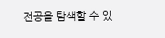전공을 탐색할 수 있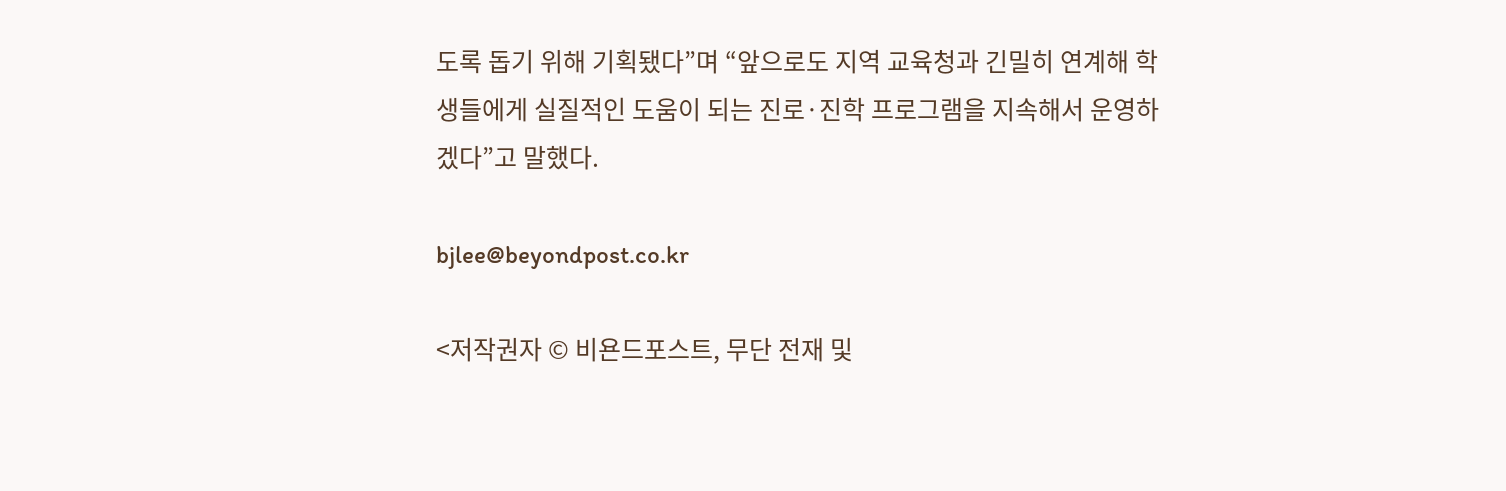도록 돕기 위해 기획됐다”며 “앞으로도 지역 교육청과 긴밀히 연계해 학생들에게 실질적인 도움이 되는 진로·진학 프로그램을 지속해서 운영하겠다”고 말했다.

bjlee@beyondpost.co.kr

<저작권자 © 비욘드포스트, 무단 전재 및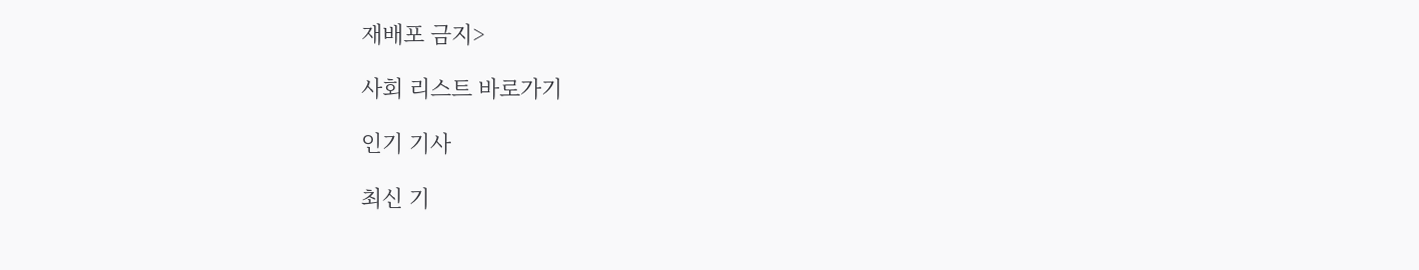재배포 금지>

사회 리스트 바로가기

인기 기사

최신 기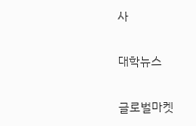사

대학뉴스

글로벌마켓